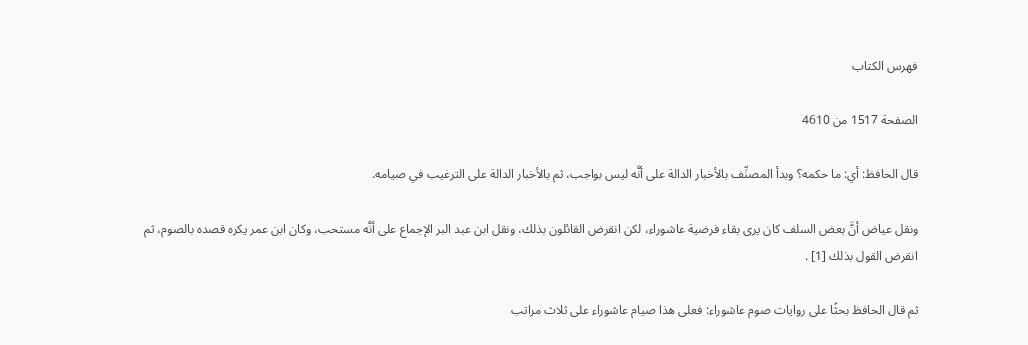فهرس الكتاب

الصفحة 1517 من 4610

قال الحافظ: أي: ما حكمه؟ وبدأ المصنِّف بالأخبار الدالة على أنَّه ليس بواجب، ثم بالأخبار الدالة على الترغيب في صيامه.

ونقل عياض أنَّ بعض السلف كان يرى بقاء فرضية عاشوراء، لكن انقرض القائلون بذلك، ونقل ابن عبد البر الإجماع على أنَّه مستحب، وكان ابن عمر يكره قصده بالصوم، ثم انقرض القول بذلك [1] .

ثم قال الحافظ بحثًا على روايات صوم عاشوراء: فعلى هذا صيام عاشوراء على ثلاث مراتب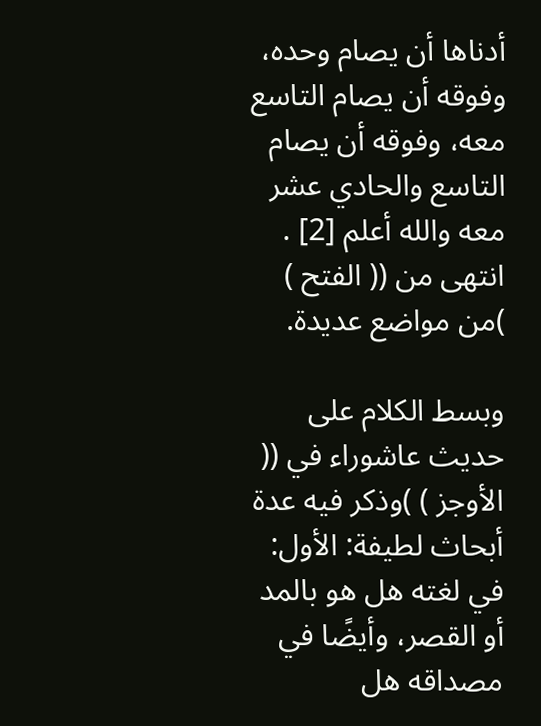أدناها أن يصام وحده، وفوقه أن يصام التاسع معه، وفوقه أن يصام التاسع والحادي عشر معه والله أعلم [2] . انتهى من (( الفتح ) )من مواضع عديدة.

وبسط الكلام على حديث عاشوراء في (( الأوجز ) )وذكر فيه عدة أبحاث لطيفة: الأول: في لغته هل هو بالمد أو القصر، وأيضًا في مصداقه هل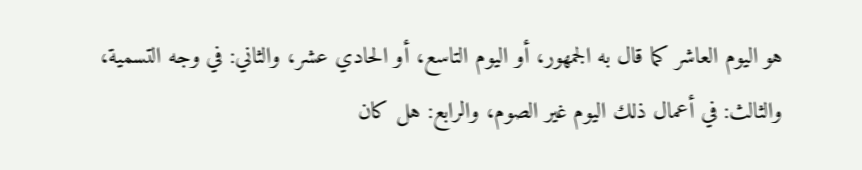هو اليوم العاشر كما قال به الجمهور، أو اليوم التاسع، أو الحادي عشر، والثاني: في وجه التسمية، والثالث: في أعمال ذلك اليوم غير الصوم، والرابع: هل كان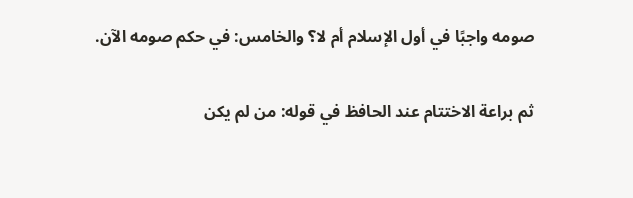صومه واجبًا في أول الإسلام أم لا؟ والخامس: في حكم صومه الآن.

ثم براعة الاختتام عند الحافظ في قوله: من لم يكن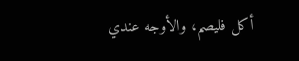أكل فليصم، والأوجه عندي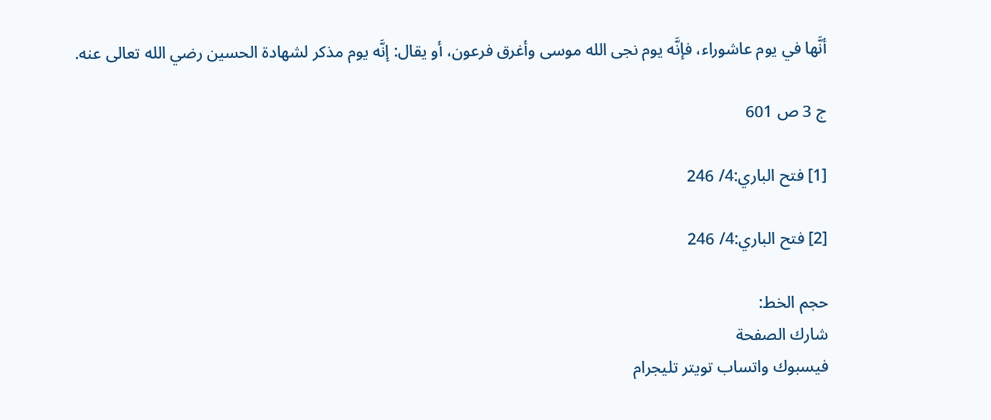أنَّها في يوم عاشوراء، فإنَّه يوم نجى الله موسى وأغرق فرعون، أو يقال: إنَّه يوم مذكر لشهادة الحسين رضي الله تعالى عنه.

ج 3 ص 601

[1] فتح الباري:4/ 246

[2] فتح الباري:4/ 246

حجم الخط:
شارك الصفحة
فيسبوك واتساب تويتر تليجرام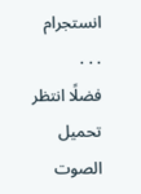انستجرام
. . .
فضلًا انتظر تحميل الصوت